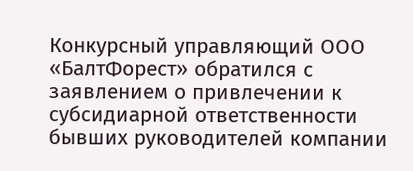Конкурсный управляющий ООО «БалтФорест» обратился с заявлением о привлечении к субсидиарной ответственности бывших руководителей компании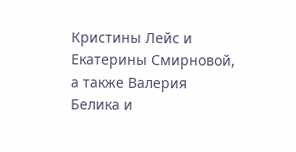Кристины Лейс и Екатерины Смирновой, а также Валерия Белика и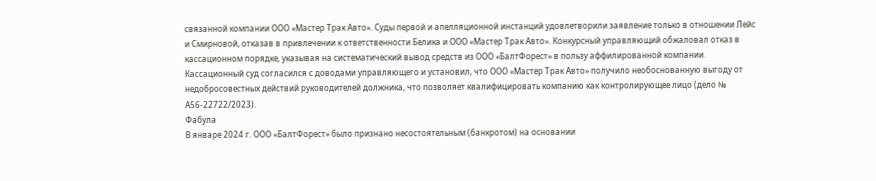связанной компании ООО «Мастер Трак Авто». Суды первой и апелляционной инстанций удовлетворили заявление только в отношении Лейс и Смирновой, отказав в привлечении к ответственности Белика и ООО «Мастер Трак Авто». Конкурсный управляющий обжаловал отказ в кассационном порядке, указывая на систематический вывод средств из ООО «БалтФорест» в пользу аффилированной компании. Кассационный суд согласился с доводами управляющего и установил, что ООО «Мастер Трак Авто» получило необоснованную выгоду от недобросовестных действий руководителей должника, что позволяет квалифицировать компанию как контролирующее лицо (дело № А56-22722/2023).
Фабула
В январе 2024 г. ООО «БалтФорест» было признано несостоятельным (банкротом) на основании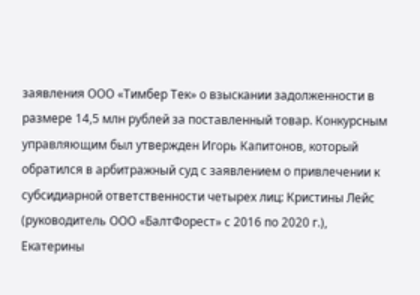заявления ООО «Тимбер Тек» о взыскании задолженности в размере 14,5 млн рублей за поставленный товар. Конкурсным управляющим был утвержден Игорь Капитонов, который обратился в арбитражный суд с заявлением о привлечении к субсидиарной ответственности четырех лиц: Кристины Лейс (руководитель ООО «БалтФорест» с 2016 по 2020 г.), Екатерины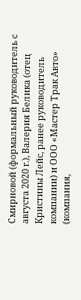Смирновой (формальный руководитель с августа 2020 г.), Валерия Белика (отец Кристины Лейс, ранее руководитель компании) и ООО «Мастер Трак Авто» (компания,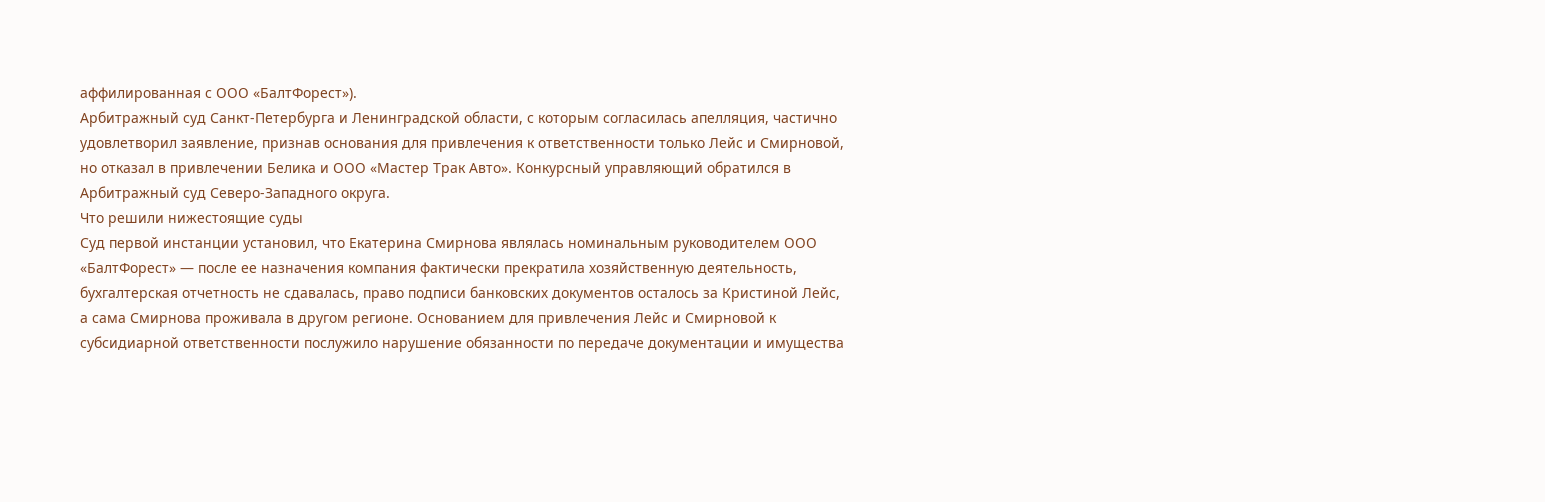аффилированная с ООО «БалтФорест»).
Арбитражный суд Санкт-Петербурга и Ленинградской области, с которым согласилась апелляция, частично удовлетворил заявление, признав основания для привлечения к ответственности только Лейс и Смирновой, но отказал в привлечении Белика и ООО «Мастер Трак Авто». Конкурсный управляющий обратился в Арбитражный суд Северо-Западного округа.
Что решили нижестоящие суды
Суд первой инстанции установил, что Екатерина Смирнова являлась номинальным руководителем ООО «БалтФорест» — после ее назначения компания фактически прекратила хозяйственную деятельность, бухгалтерская отчетность не сдавалась, право подписи банковских документов осталось за Кристиной Лейс, а сама Смирнова проживала в другом регионе. Основанием для привлечения Лейс и Смирновой к субсидиарной ответственности послужило нарушение обязанности по передаче документации и имущества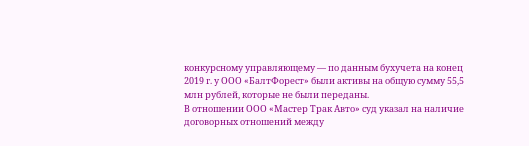конкурсному управляющему — по данным бухучета на конец 2019 г. у ООО «БалтФорест» были активы на общую сумму 55,5 млн рублей, которые не были переданы.
В отношении ООО «Мастер Трак Авто» суд указал на наличие договорных отношений между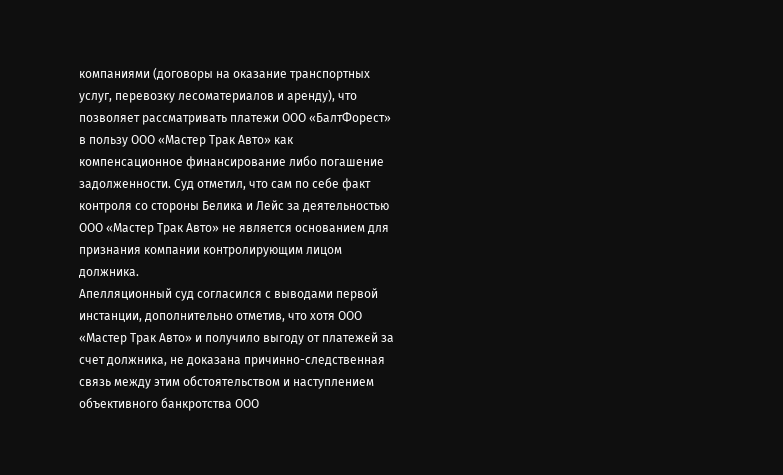компаниями (договоры на оказание транспортных услуг, перевозку лесоматериалов и аренду), что позволяет рассматривать платежи ООО «БалтФорест» в пользу ООО «Мастер Трак Авто» как компенсационное финансирование либо погашение задолженности. Суд отметил, что сам по себе факт контроля со стороны Белика и Лейс за деятельностью ООО «Мастер Трак Авто» не является основанием для признания компании контролирующим лицом должника.
Апелляционный суд согласился с выводами первой инстанции, дополнительно отметив, что хотя ООО «Мастер Трак Авто» и получило выгоду от платежей за счет должника, не доказана причинно-следственная связь между этим обстоятельством и наступлением объективного банкротства ООО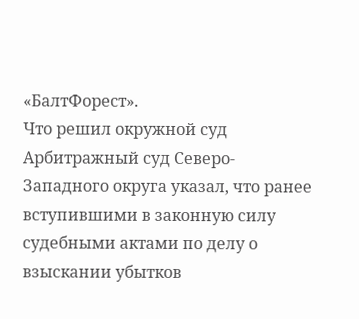«БалтФорест».
Что решил окружной суд
Арбитражный суд Северо-Западного округа указал, что ранее вступившими в законную силу судебными актами по делу о взыскании убытков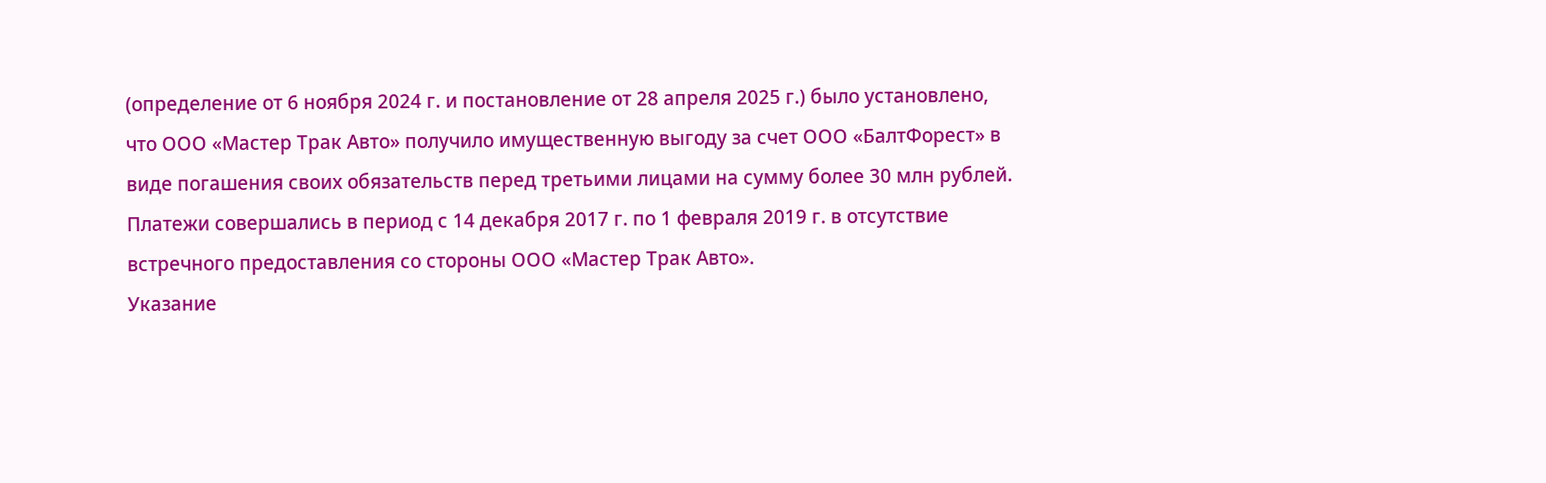(определение от 6 ноября 2024 г. и постановление от 28 апреля 2025 г.) было установлено, что ООО «Мастер Трак Авто» получило имущественную выгоду за счет ООО «БалтФорест» в виде погашения своих обязательств перед третьими лицами на сумму более 30 млн рублей.
Платежи совершались в период с 14 декабря 2017 г. по 1 февраля 2019 г. в отсутствие встречного предоставления со стороны ООО «Мастер Трак Авто».
Указание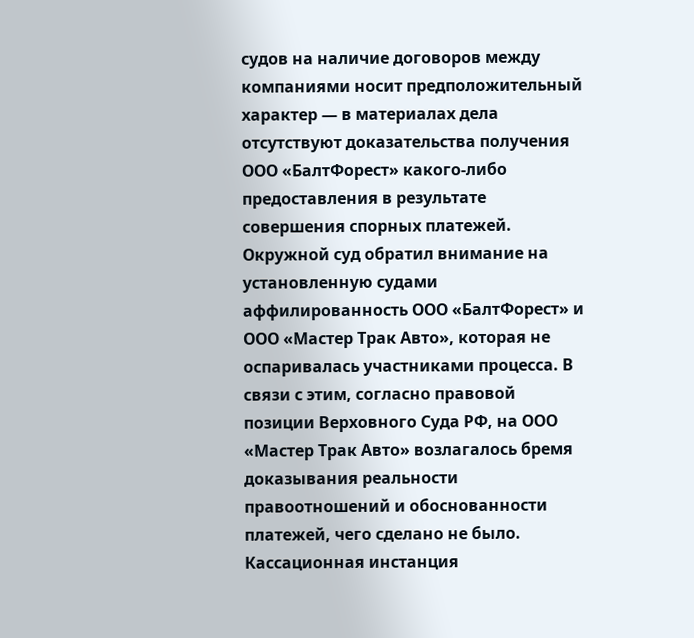судов на наличие договоров между компаниями носит предположительный характер — в материалах дела отсутствуют доказательства получения ООО «БалтФорест» какого-либо предоставления в результате совершения спорных платежей.
Окружной суд обратил внимание на установленную судами аффилированность ООО «БалтФорест» и ООО «Мастер Трак Авто», которая не оспаривалась участниками процесса. В связи с этим, согласно правовой позиции Верховного Суда РФ, на ООО «Мастер Трак Авто» возлагалось бремя доказывания реальности правоотношений и обоснованности платежей, чего сделано не было.
Кассационная инстанция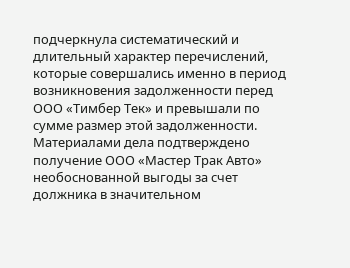подчеркнула систематический и длительный характер перечислений, которые совершались именно в период возникновения задолженности перед ООО «Тимбер Тек» и превышали по сумме размер этой задолженности. Материалами дела подтверждено получение ООО «Мастер Трак Авто» необоснованной выгоды за счет должника в значительном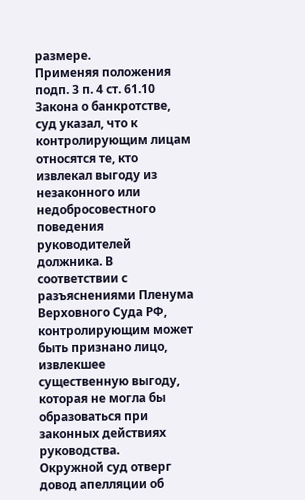размере.
Применяя положения подп. 3 п. 4 ст. 61.10 Закона о банкротстве, суд указал, что к контролирующим лицам относятся те, кто извлекал выгоду из незаконного или недобросовестного поведения руководителей должника. В соответствии с разъяснениями Пленума Верховного Суда РФ, контролирующим может быть признано лицо, извлекшее существенную выгоду, которая не могла бы образоваться при законных действиях руководства.
Окружной суд отверг довод апелляции об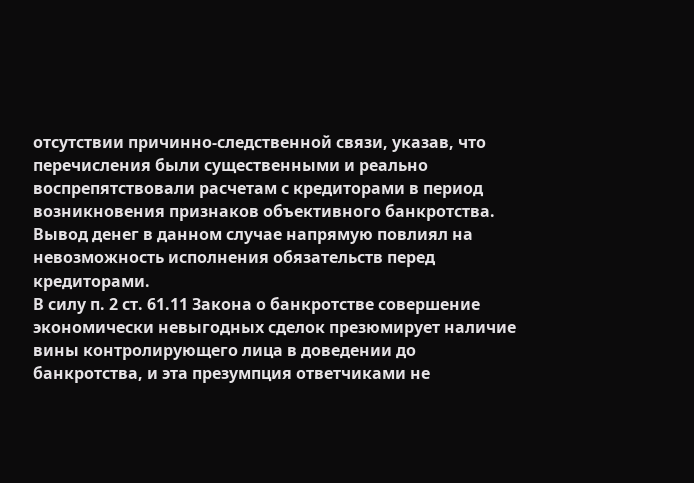отсутствии причинно-следственной связи, указав, что перечисления были существенными и реально воспрепятствовали расчетам с кредиторами в период возникновения признаков объективного банкротства. Вывод денег в данном случае напрямую повлиял на невозможность исполнения обязательств перед кредиторами.
В силу п. 2 ст. 61.11 Закона о банкротстве совершение экономически невыгодных сделок презюмирует наличие вины контролирующего лица в доведении до банкротства, и эта презумпция ответчиками не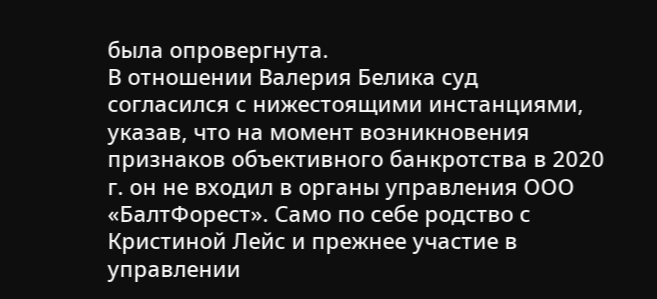была опровергнута.
В отношении Валерия Белика суд согласился с нижестоящими инстанциями, указав, что на момент возникновения признаков объективного банкротства в 2020 г. он не входил в органы управления ООО «БалтФорест». Само по себе родство с Кристиной Лейс и прежнее участие в управлении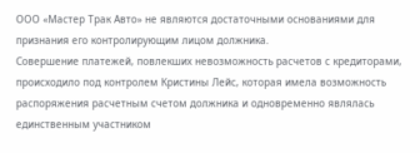ООО «Мастер Трак Авто» не являются достаточными основаниями для признания его контролирующим лицом должника.
Совершение платежей, повлекших невозможность расчетов с кредиторами, происходило под контролем Кристины Лейс, которая имела возможность распоряжения расчетным счетом должника и одновременно являлась единственным участником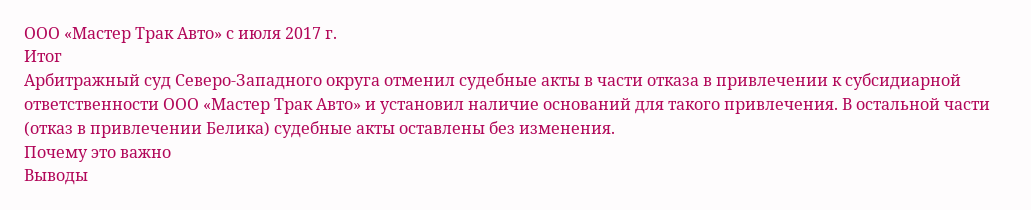ООО «Мастер Трак Авто» с июля 2017 г.
Итог
Арбитражный суд Северо-Западного округа отменил судебные акты в части отказа в привлечении к субсидиарной ответственности ООО «Мастер Трак Авто» и установил наличие оснований для такого привлечения. В остальной части (отказ в привлечении Белика) судебные акты оставлены без изменения.
Почему это важно
Выводы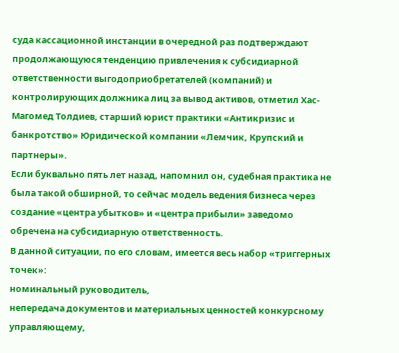суда кассационной инстанции в очередной раз подтверждают продолжающуюся тенденцию привлечения к субсидиарной ответственности выгодоприобретателей (компаний) и контролирующих должника лиц за вывод активов, отметил Хас-Магомед Толдиев, старший юрист практики «Антикризис и банкротство» Юридической компании «Лемчик, Крупский и партнеры».
Если буквально пять лет назад, напомнил он, судебная практика не была такой обширной, то сейчас модель ведения бизнеса через создание «центра убытков» и «центра прибыли» заведомо обречена на субсидиарную ответственность.
В данной ситуации, по его словам, имеется весь набор «триггерных точек»:
номинальный руководитель,
непередача документов и материальных ценностей конкурсному управляющему,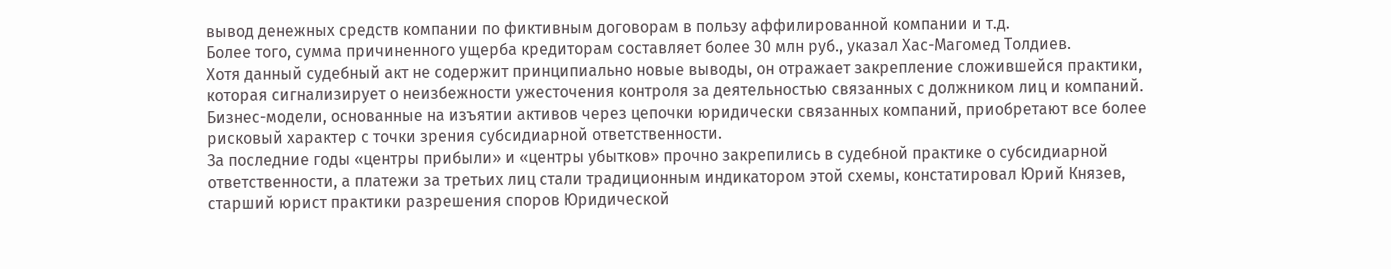вывод денежных средств компании по фиктивным договорам в пользу аффилированной компании и т.д.
Более того, сумма причиненного ущерба кредиторам составляет более 30 млн руб., указал Хас-Магомед Толдиев.
Хотя данный судебный акт не содержит принципиально новые выводы, он отражает закрепление сложившейся практики, которая сигнализирует о неизбежности ужесточения контроля за деятельностью связанных с должником лиц и компаний. Бизнес-модели, основанные на изъятии активов через цепочки юридически связанных компаний, приобретают все более рисковый характер с точки зрения субсидиарной ответственности.
За последние годы «центры прибыли» и «центры убытков» прочно закрепились в судебной практике о субсидиарной ответственности, а платежи за третьих лиц стали традиционным индикатором этой схемы, констатировал Юрий Князев, старший юрист практики разрешения споров Юридической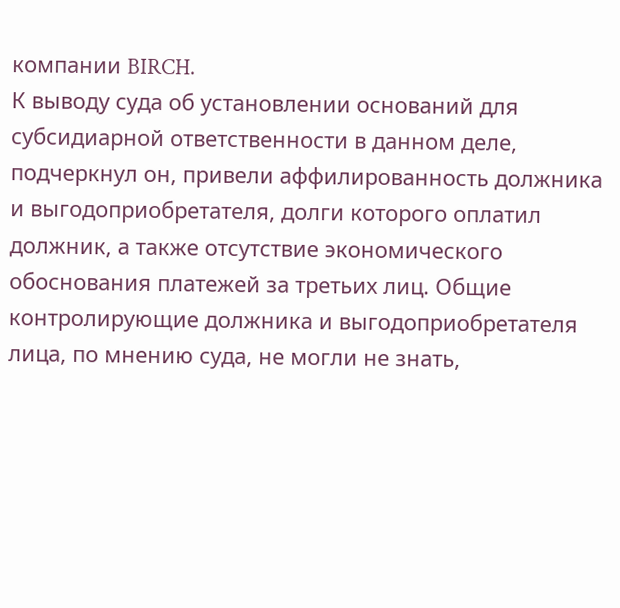компании BIRCH.
К выводу суда об установлении оснований для субсидиарной ответственности в данном деле, подчеркнул он, привели аффилированность должника и выгодоприобретателя, долги которого оплатил должник, а также отсутствие экономического обоснования платежей за третьих лиц. Общие контролирующие должника и выгодоприобретателя лица, по мнению суда, не могли не знать,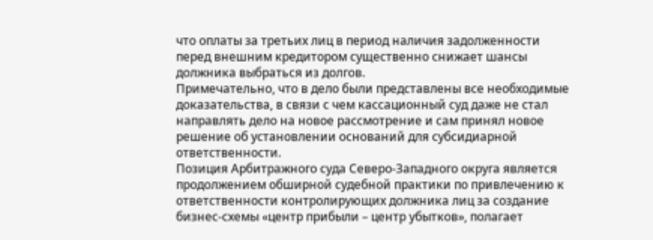что оплаты за третьих лиц в период наличия задолженности перед внешним кредитором существенно снижает шансы должника выбраться из долгов.
Примечательно, что в дело были представлены все необходимые доказательства, в связи с чем кассационный суд даже не стал направлять дело на новое рассмотрение и сам принял новое решение об установлении оснований для субсидиарной ответственности.
Позиция Арбитражного суда Северо-Западного округа является продолжением обширной судебной практики по привлечению к ответственности контролирующих должника лиц за создание бизнес-схемы «центр прибыли – центр убытков», полагает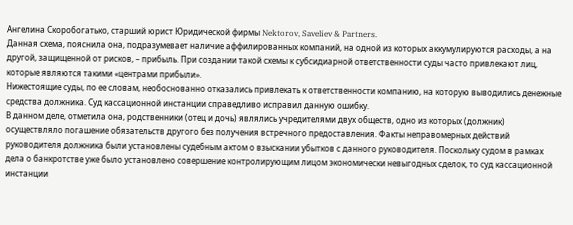Ангелина Скоробогатько, старший юрист Юридической фирмы Nektorov, Saveliev & Partners.
Данная схема, пояснила она, подразумевает наличие аффилированных компаний, на одной из которых аккумулируются расходы, а на другой, защищенной от рисков, – прибыль. При создании такой схемы к субсидиарной ответственности суды часто привлекают лиц, которые являются такими «центрами прибыли».
Нижестоящие суды, по ее словам, необоснованно отказались привлекать к ответственности компанию, на которую выводились денежные средства должника. Суд кассационной инстанции справедливо исправил данную ошибку.
В данном деле, отметила она, родственники (отец и дочь) являлись учредителями двух обществ, одно из которых (должник) осуществляло погашение обязательств другого без получения встречного предоставления. Факты неправомерных действий руководителя должника были установлены судебным актом о взыскании убытков с данного руководителя. Поскольку судом в рамках дела о банкротстве уже было установлено совершение контролирующим лицом экономически невыгодных сделок, то суд кассационной инстанции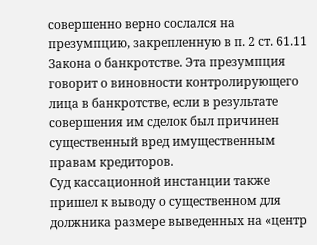совершенно верно сослался на презумпцию, закрепленную в п. 2 ст. 61.11 Закона о банкротстве. Эта презумпция говорит о виновности контролирующего лица в банкротстве, если в результате совершения им сделок был причинен существенный вред имущественным правам кредиторов.
Суд кассационной инстанции также пришел к выводу о существенном для должника размере выведенных на «центр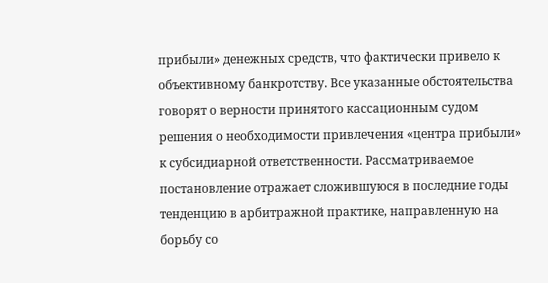прибыли» денежных средств, что фактически привело к объективному банкротству. Все указанные обстоятельства говорят о верности принятого кассационным судом решения о необходимости привлечения «центра прибыли» к субсидиарной ответственности. Рассматриваемое постановление отражает сложившуюся в последние годы тенденцию в арбитражной практике, направленную на борьбу со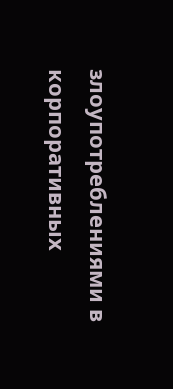злоупотреблениями в корпоративных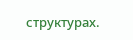структурах.